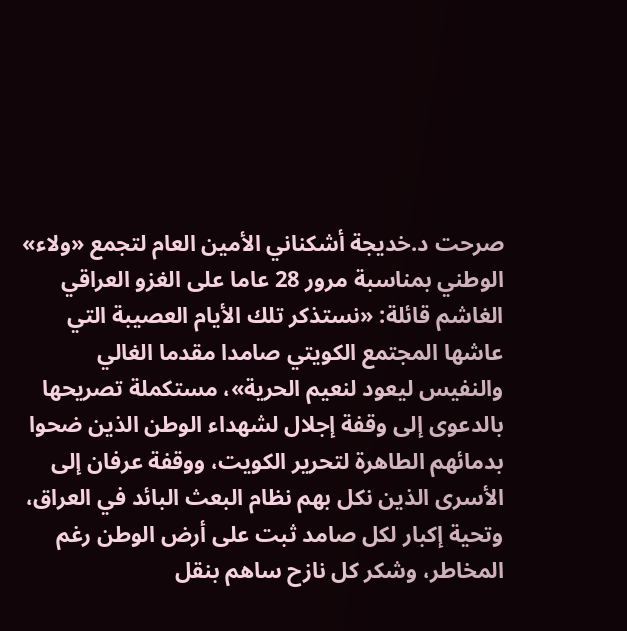صرحت د.خديجة أشكناني الأمين العام لتجمع «ولاء» الوطني بمناسبة مرور 28 عاما على الغزو العراقي الغاشم قائلة: «نستذكر تلك الأيام العصيبة التي عاشها المجتمع الكويتي صامدا مقدما الغالي والنفيس ليعود لنعيم الحرية»، مستكملة تصريحها بالدعوى إلى وقفة إجلال لشهداء الوطن الذين ضحوا بدمائهم الطاهرة لتحرير الكويت، ووقفة عرفان إلى الأسرى الذين نكل بهم نظام البعث البائد في العراق، وتحية إكبار لكل صامد ثبت على أرض الوطن رغم المخاطر، وشكر كل نازح ساهم بنقل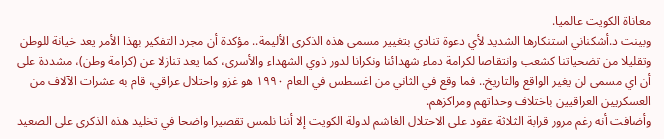معاناة الكويت عالميا.
وبينت د.أشكناني استنكارها الشديد لأي دعوة تنادي بتغيير مسمى هذه الذكرى الأليمة.. مؤكدة أن مجرد التفكير بهذا الأمر يعد خيانة للوطن وتقليلا من تضحياتنا كشعب وانتقاصا لكرامة دماء شهدائنا ونكرانا لدور ذوي الشهداء والأسرى، كما يعد تنازلا عن (كرامة وطن)، مشددة على أن اي مسمى لن يغير الواقع والتاريخ.. فما وقع في الثاني من اغسطس في العام ١٩٩٠ هو غزو واحتلال عراقي، قام به عشرات الآلاف من العسكريين العراقيين باختلاف وحداتهم ومراكزهم.
وأضافت أنه رغم مرور قرابة الثلاثة عقود على الاحتلال الغاشم لدولة الكويت إلا أننا نلمس تقصيرا واضحا في تخليد هذه الذكرى على الصعيد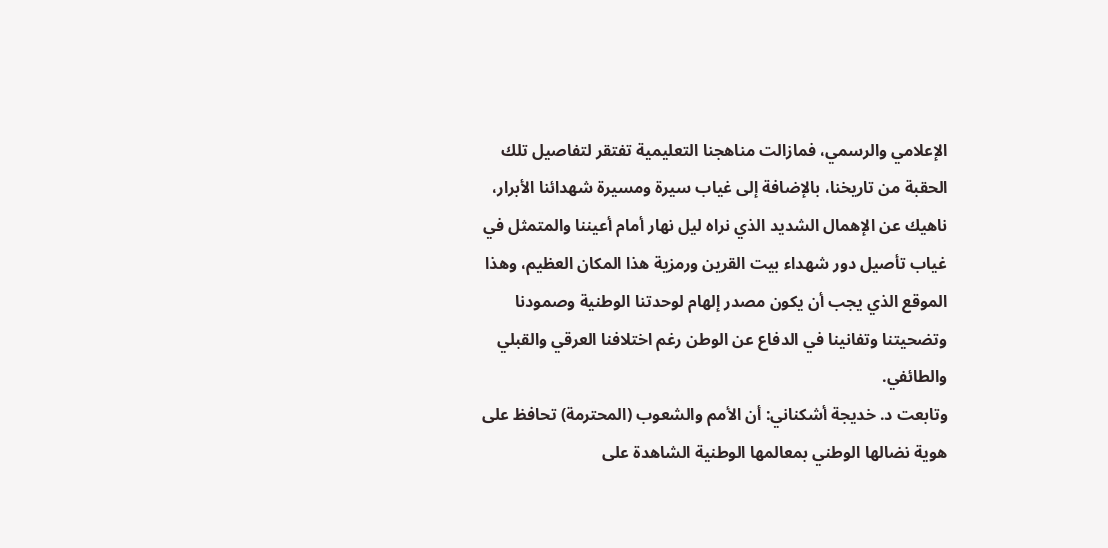الإعلامي والرسمي، فمازالت مناهجنا التعليمية تفتقر لتفاصيل تلك الحقبة من تاريخنا، بالإضافة إلى غياب سيرة ومسيرة شهدائنا الأبرار، ناهيك عن الإهمال الشديد الذي نراه ليل نهار أمام أعيننا والمتمثل في غياب تأصيل دور شهداء بيت القرين ورمزية هذا المكان العظيم، وهذا الموقع الذي يجب أن يكون مصدر إلهام لوحدتنا الوطنية وصمودنا وتضحيتنا وتفانينا في الدفاع عن الوطن رغم اختلافنا العرقي والقبلي والطائفي.
وتابعت د. خديجة أشكناني: أن الأمم والشعوب (المحترمة) تحافظ على هوية نضالها الوطني بمعالمها الوطنية الشاهدة على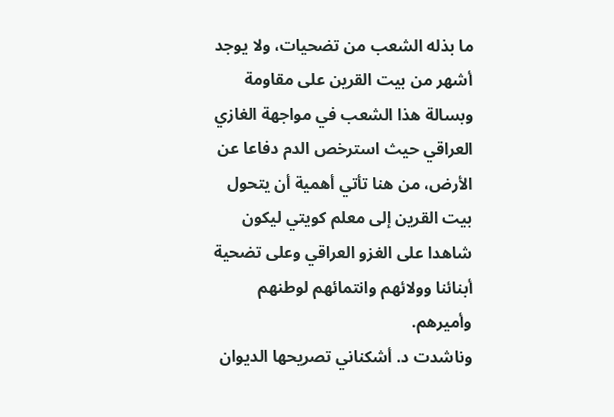ما بذله الشعب من تضحيات، ولا يوجد أشهر من بيت القرين على مقاومة وبسالة هذا الشعب في مواجهة الغازي العراقي حيث استرخص الدم دفاعا عن الأرض، من هنا تأتي أهمية أن يتحول بيت القرين إلى معلم كويتي ليكون شاهدا على الغزو العراقي وعلى تضحية أبنائنا وولائهم وانتمائهم لوطنهم وأميرهم.
وناشدت د. أشكناني تصريحها الديوان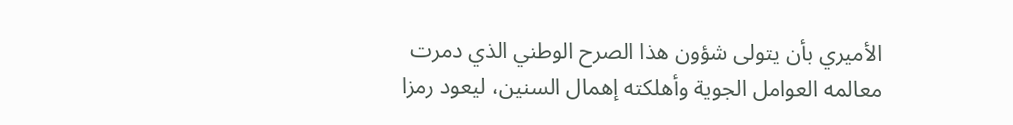الأميري بأن يتولى شؤون هذا الصرح الوطني الذي دمرت معالمه العوامل الجوية وأهلكته إهمال السنين، ليعود رمزا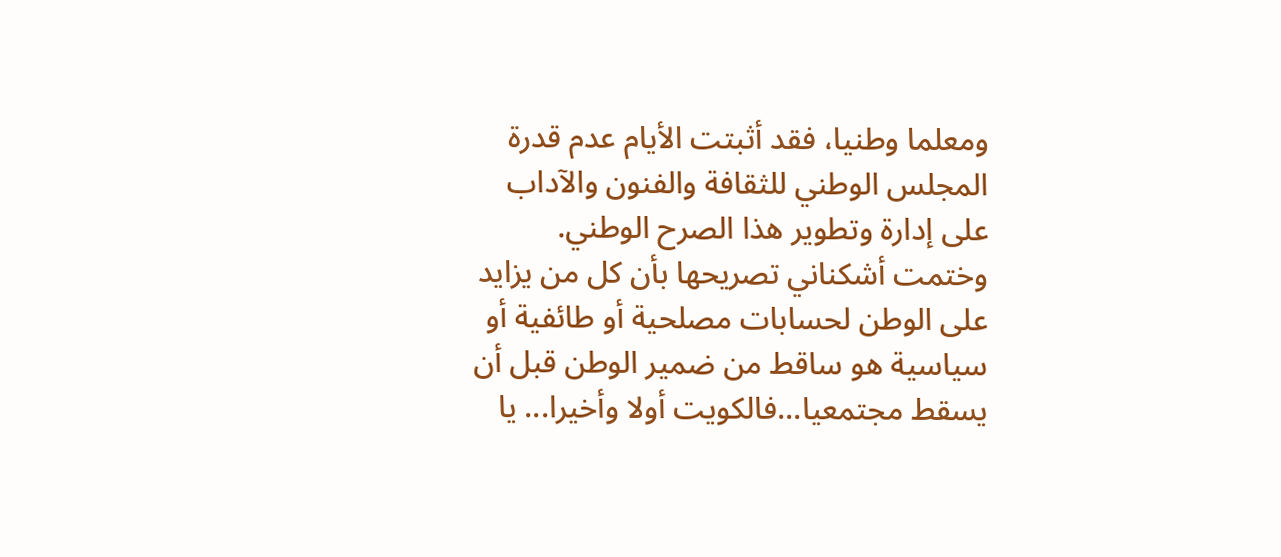ومعلما وطنيا، فقد أثبتت الأيام عدم قدرة المجلس الوطني للثقافة والفنون والآداب على إدارة وتطوير هذا الصرح الوطني.
وختمت أشكناني تصريحها بأن كل من يزايد على الوطن لحسابات مصلحية أو طائفية أو سياسية هو ساقط من ضمير الوطن قبل أن يسقط مجتمعيا...فالكويت أولا وأخيرا... يا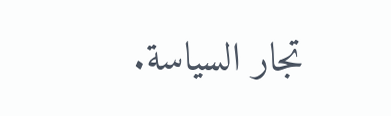تجار السياسة.